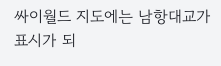싸이월드 지도에는 남항대교가 표시가 되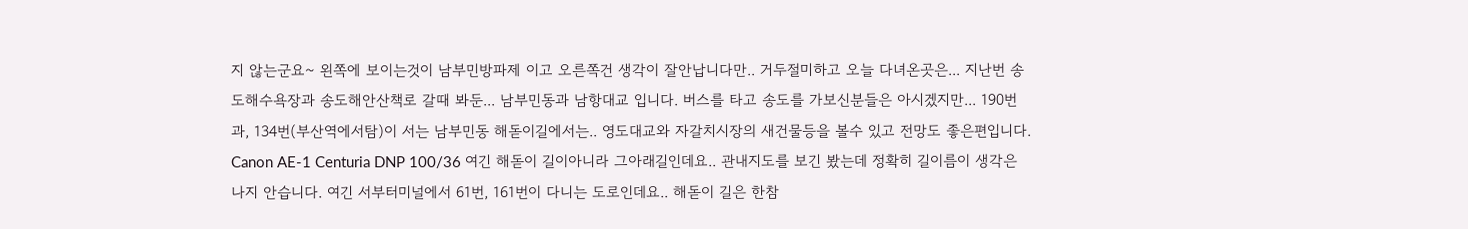지 않는군요~ 왼쪽에 보이는것이 남부민방파제 이고 오른쪽건 생각이 잘안납니다만.. 거두절미하고 오늘 다녀온곳은... 지난번 송도해수욕장과 송도해안산책로 갈때 봐둔... 남부민동과 남항대교 입니다. 버스를 타고 송도를 가보신분들은 아시겠지만... 190번과, 134번(부산역에서탐)이 서는 남부민동 해돋이길에서는.. 영도대교와 자갈치시장의 새건물등을 볼수 있고 전망도 좋은편입니다. Canon AE-1 Centuria DNP 100/36 여긴 해돋이 길이아니라 그아래길인데요.. 관내지도를 보긴 봤는데 정확히 길이름이 생각은 나지 안습니다. 여긴 서부터미널에서 61번, 161번이 다니는 도로인데요.. 해돋이 길은 한참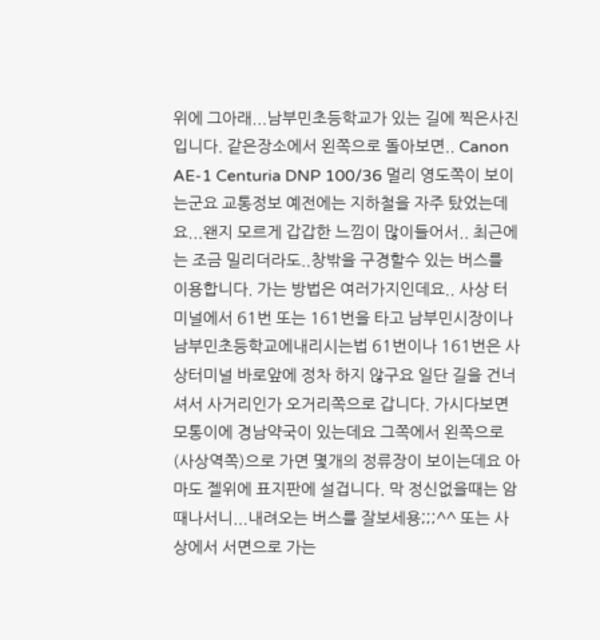위에 그아래...남부민초등학교가 있는 길에 찍은사진입니다. 같은장소에서 왼쪽으로 돌아보면.. Canon AE-1 Centuria DNP 100/36 멀리 영도쪽이 보이는군요 교통정보 예전에는 지하철을 자주 탔었는데요...왠지 모르게 갑갑한 느낌이 많이들어서.. 최근에는 조금 밀리더라도..창밖을 구경할수 있는 버스를 이용합니다. 가는 방법은 여러가지인데요.. 사상 터미널에서 61번 또는 161번을 타고 남부민시장이나 남부민초등학교에내리시는법 61번이나 161번은 사상터미널 바로앞에 정차 하지 않구요 일단 길을 건너셔서 사거리인가 오거리쪽으로 갑니다. 가시다보면 모통이에 경남약국이 있는데요 그쪽에서 왼쪽으로 (사상역쪽)으로 가면 몇개의 정류장이 보이는데요 아마도 젤위에 표지판에 설겁니다. 막 정신없을때는 암때나서니...내려오는 버스를 잘보세용;;;^^ 또는 사상에서 서면으로 가는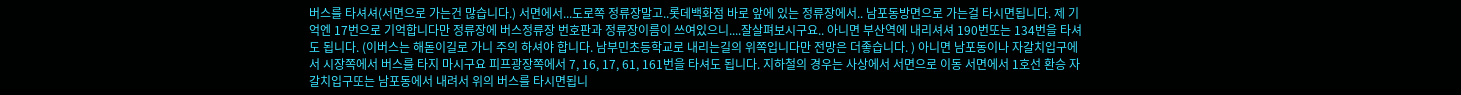버스를 타셔셔(서면으로 가는건 많습니다.) 서면에서...도로쪽 정류장말고..롯데백화점 바로 앞에 있는 정류장에서.. 남포동방면으로 가는걸 타시면됩니다. 제 기억엔 17번으로 기억합니다만 정류장에 버스정류장 번호판과 정류장이름이 쓰여있으니....잘살펴보시구요.. 아니면 부산역에 내리셔셔 190번또는 134번을 타셔도 됩니다. (이버스는 해돋이길로 가니 주의 하셔야 합니다. 남부민초등학교로 내리는길의 위쪽입니다만 전망은 더좋습니다. ) 아니면 남포동이나 자갈치입구에서 시장쪽에서 버스를 타지 마시구요 피프광장쪽에서 7, 16, 17, 61, 161번을 타셔도 됩니다. 지하철의 경우는 사상에서 서면으로 이동 서면에서 1호선 환승 자갈치입구또는 남포동에서 내려서 위의 버스를 타시면됩니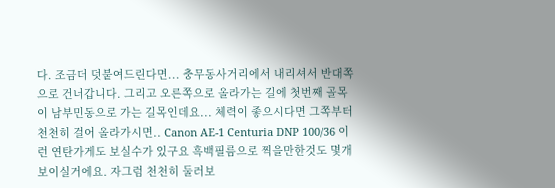다. 조금더 덧붙여드린다면... 충무동사거리에서 내리셔서 반대쪽으로 건너갑니다. 그리고 오른쪽으로 올라가는 길에 첫번째 골목이 남부민동으로 가는 길목인데요... 체력이 좋으시다면 그쪽부터 천천히 걸어 올라가시면.. Canon AE-1 Centuria DNP 100/36 이런 연탄가게도 보실수가 있구요 흑백필름으로 찍을만한것도 몇개 보이실거에요. 자그럼 천천히 둘러보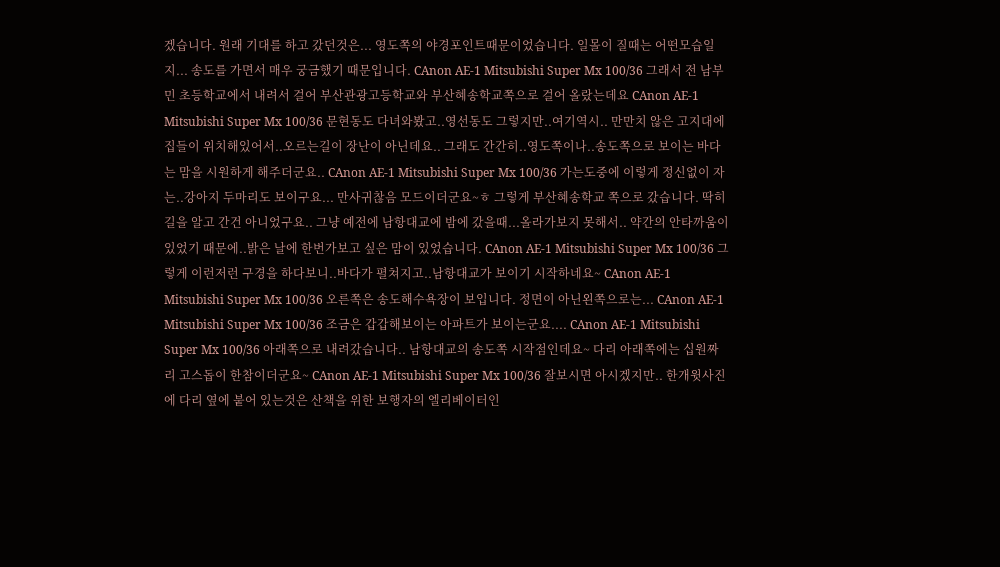겠습니다. 원래 기대를 하고 갔던것은... 영도쪽의 야경포인트때문이었습니다. 일몰이 질때는 어떤모습일지... 송도를 가면서 매우 궁금했기 때문입니다. CAnon AE-1 Mitsubishi Super Mx 100/36 그래서 전 남부민 초등학교에서 내려서 걸어 부산관광고등학교와 부산혜송학교쪽으로 걸어 올랐는데요 CAnon AE-1 Mitsubishi Super Mx 100/36 문현동도 다녀와봤고..영선동도 그렇지만..여기역시.. 만만치 않은 고지대에 집들이 위치해있어서..오르는길이 장난이 아닌데요.. 그래도 간간히..영도쪽이나..송도쪽으로 보이는 바다는 맘을 시원하게 해주더군요.. CAnon AE-1 Mitsubishi Super Mx 100/36 가는도중에 이렇게 정신없이 자는..강아지 두마리도 보이구요... 만사귀찮음 모드이더군요~ㅎ 그렇게 부산혜송학교 쪽으로 갔습니다. 딱히 길을 알고 간건 아니었구요.. 그냥 예전에 남항대교에 밤에 갔을때...올라가보지 못해서.. 약간의 안타까움이 있었기 때문에..밝은 날에 한번가보고 싶은 맘이 있었습니다. CAnon AE-1 Mitsubishi Super Mx 100/36 그렇게 이런저런 구경을 하다보니..바다가 펼쳐지고..남항대교가 보이기 시작하네요~ CAnon AE-1 Mitsubishi Super Mx 100/36 오른쪽은 송도해수욕장이 보입니다. 정면이 아닌왼쪽으로는... CAnon AE-1 Mitsubishi Super Mx 100/36 조금은 갑갑해보이는 아파트가 보이는군요.... CAnon AE-1 Mitsubishi Super Mx 100/36 아래쪽으로 내려갔습니다.. 남항대교의 송도쪽 시작점인데요~ 다리 아래쪽에는 십원짜리 고스돕이 한참이더군요~ CAnon AE-1 Mitsubishi Super Mx 100/36 잘보시면 아시겠지만.. 한개윗사진에 다리 옆에 붙어 있는것은 산책을 위한 보행자의 엘리베이터인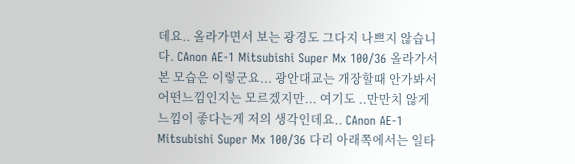데요.. 올라가면서 보는 광경도 그다지 나쁘지 않습니다. CAnon AE-1 Mitsubishi Super Mx 100/36 올라가서 본 모습은 이렇군요... 광안대교는 개장할때 안가봐서 어떤느낌인지는 모르겠지만... 여기도 ..만만치 않게 느낌이 좋다는게 저의 생각인데요.. CAnon AE-1 Mitsubishi Super Mx 100/36 다리 아래쪽에서는 일타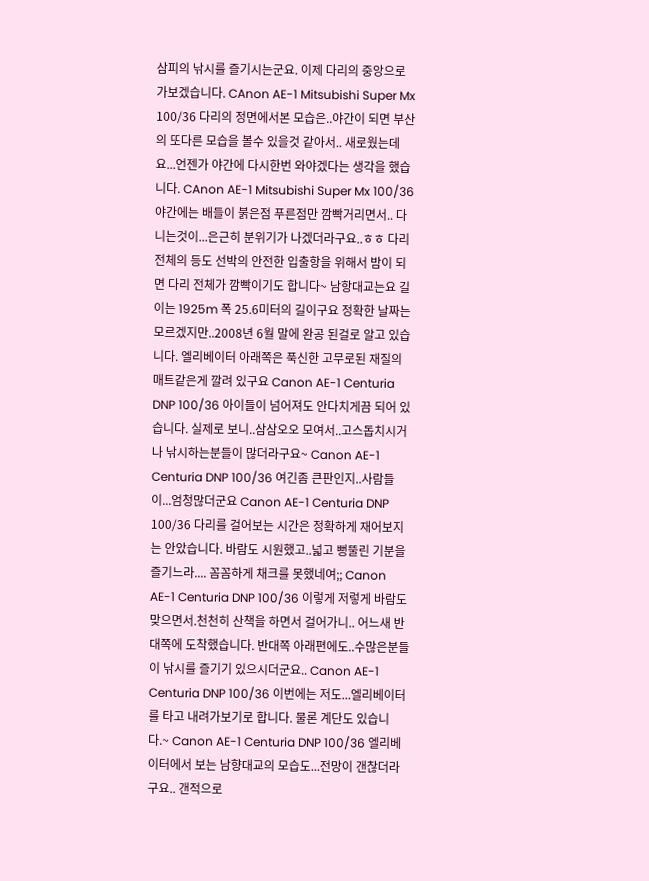삼피의 낚시를 즐기시는군요. 이제 다리의 중앙으로 가보겠습니다. CAnon AE-1 Mitsubishi Super Mx 100/36 다리의 정면에서본 모습은..야간이 되면 부산의 또다른 모습을 볼수 있을것 같아서.. 새로웠는데요...언젠가 야간에 다시한번 와야겠다는 생각을 했습니다. CAnon AE-1 Mitsubishi Super Mx 100/36 야간에는 배들이 붉은점 푸른점만 깜빡거리면서.. 다니는것이...은근히 분위기가 나겠더라구요..ㅎㅎ 다리전체의 등도 선박의 안전한 입출항을 위해서 밤이 되면 다리 전체가 깜빡이기도 합니다~ 남항대교는요 길이는 1925m 폭 25.6미터의 길이구요 정확한 날짜는 모르겠지만..2008년 6월 말에 완공 된걸로 알고 있습니다. 엘리베이터 아래쪽은 푹신한 고무로된 재질의 매트같은게 깔려 있구요 Canon AE-1 Centuria DNP 100/36 아이들이 넘어져도 안다치게끔 되어 있습니다. 실제로 보니..삼삼오오 모여서..고스돕치시거나 낚시하는분들이 많더라구요~ Canon AE-1 Centuria DNP 100/36 여긴좀 큰판인지..사람들이...엄청많더군요 Canon AE-1 Centuria DNP 100/36 다리를 걸어보는 시간은 정확하게 재어보지는 안았습니다. 바람도 시원했고..넓고 뻥뚤린 기분을 즐기느라.... 꼼꼼하게 채크를 못했네여;; Canon AE-1 Centuria DNP 100/36 이렇게 저렇게 바람도 맞으면서.천천히 산책을 하면서 걸어가니.. 어느새 반대쪽에 도착했습니다. 반대쪽 아래편에도..수많은분들이 낚시를 즐기기 있으시더군요.. Canon AE-1 Centuria DNP 100/36 이번에는 저도...엘리베이터를 타고 내려가보기로 합니다. 물론 계단도 있습니다.~ Canon AE-1 Centuria DNP 100/36 엘리베이터에서 보는 남향대교의 모습도...전망이 갠찮더라구요.. 갠적으로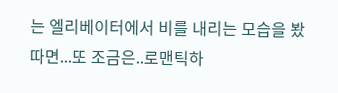는 엘리베이터에서 비를 내리는 모습을 봤따면...또 조금은..로맨틱하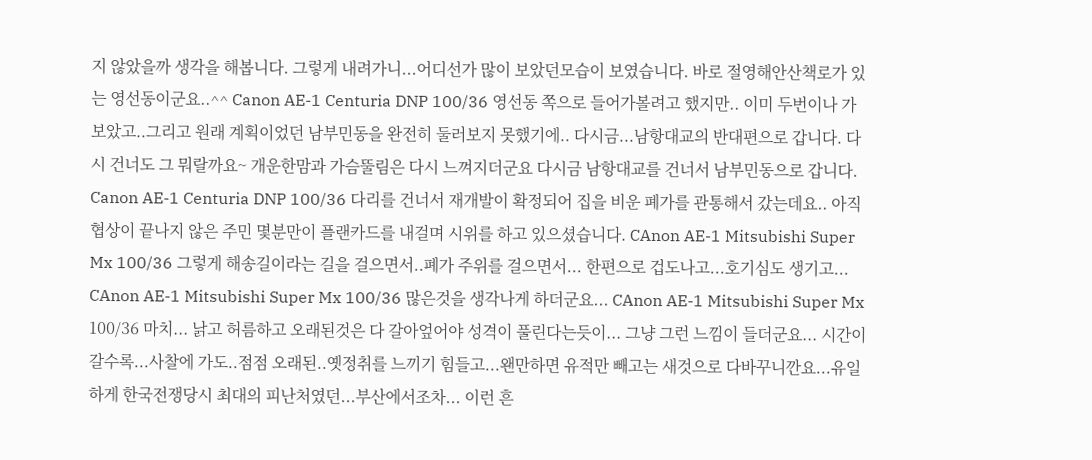지 않았을까 생각을 해봅니다. 그렇게 내려가니...어디선가 많이 보았던모습이 보였습니다. 바로 절영해안산책로가 있는 영선동이군요..^^ Canon AE-1 Centuria DNP 100/36 영선동 쪽으로 들어가볼려고 했지만.. 이미 두번이나 가보았고..그리고 원래 계획이었던 남부민동을 완전히 둘러보지 못했기에.. 다시금...남항대교의 반대편으로 갑니다. 다시 건너도 그 뭐랄까요~ 개운한맘과 가슴뚤림은 다시 느껴지더군요 다시금 남항대교를 건너서 남부민동으로 갑니다. Canon AE-1 Centuria DNP 100/36 다리를 건너서 재개발이 확정되어 집을 비운 폐가를 관통해서 갔는데요.. 아직 협상이 끝나지 않은 주민 몇분만이 플랜카드를 내걸며 시위를 하고 있으셨습니다. CAnon AE-1 Mitsubishi Super Mx 100/36 그렇게 해송길이라는 길을 걸으면서..폐가 주위를 걸으면서... 한편으로 겁도나고...호기심도 생기고... CAnon AE-1 Mitsubishi Super Mx 100/36 많은것을 생각나게 하더군요... CAnon AE-1 Mitsubishi Super Mx 100/36 마치... 낡고 허름하고 오래된것은 다 갈아엎어야 성격이 풀린다는듯이... 그냥 그런 느낌이 들더군요... 시간이 갈수록...사찰에 가도..점점 오래된..옛정취를 느끼기 힘들고...왠만하면 유적만 빼고는 새것으로 다바꾸니깐요...유일하게 한국전쟁당시 최대의 피난처였던...부산에서조차... 이런 흔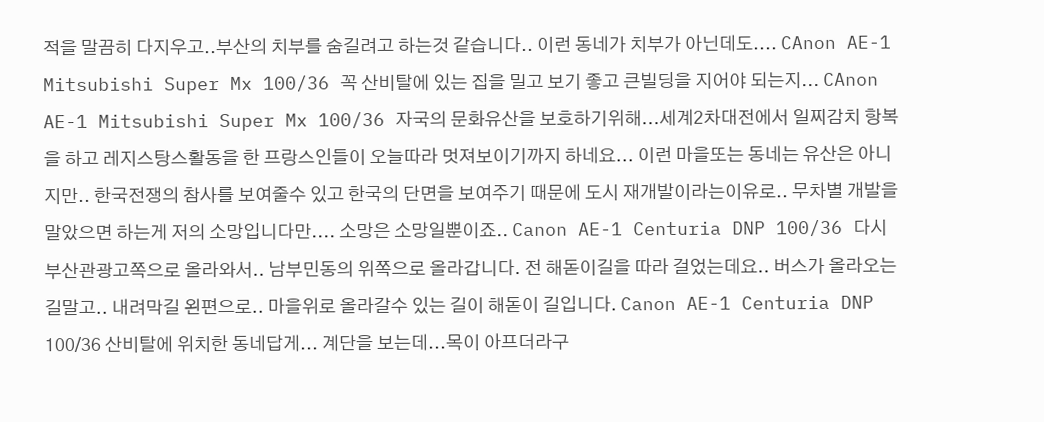적을 말끔히 다지우고..부산의 치부를 숨길려고 하는것 같습니다.. 이런 동네가 치부가 아닌데도.... CAnon AE-1 Mitsubishi Super Mx 100/36 꼭 산비탈에 있는 집을 밀고 보기 좋고 큰빌딩을 지어야 되는지... CAnon AE-1 Mitsubishi Super Mx 100/36 자국의 문화유산을 보호하기위해...세계2차대전에서 일찌감치 항복을 하고 레지스탕스활동을 한 프랑스인들이 오늘따라 멋져보이기까지 하네요... 이런 마을또는 동네는 유산은 아니지만.. 한국전쟁의 참사를 보여줄수 있고 한국의 단면을 보여주기 때문에 도시 재개발이라는이유로.. 무차별 개발을 말았으면 하는게 저의 소망입니다만.... 소망은 소망일뿐이죠.. Canon AE-1 Centuria DNP 100/36 다시 부산관광고쪽으로 올라와서.. 남부민동의 위쪽으로 올라갑니다. 전 해돋이길을 따라 걸었는데요.. 버스가 올라오는길말고.. 내려막길 왼편으로.. 마을위로 올라갈수 있는 길이 해돋이 길입니다. Canon AE-1 Centuria DNP 100/36 산비탈에 위치한 동네답게... 계단을 보는데...목이 아프더라구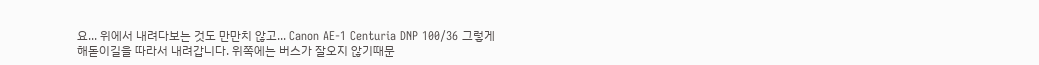요... 위에서 내려다보는 것도 만만치 않고... Canon AE-1 Centuria DNP 100/36 그렇게 해돋이길을 따라서 내려갑니다. 위쪽에는 버스가 잘오지 않기때문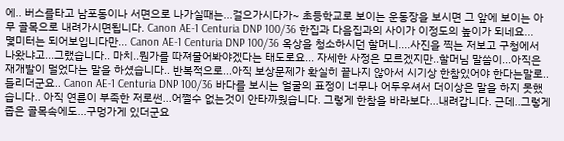에.. 버스를타고 남포동이나 서면으로 나가실때는...걸으가시다가~ 초등학교로 보이는 운동장을 보시면 그 앞에 보이는 아무 골목으로 내려가시면됩니다. Canon AE-1 Centuria DNP 100/36 한집과 다음집과의 사이가 이정도의 높이가 되네요... 몇미터는 되어보입니다만... Canon AE-1 Centuria DNP 100/36 옥상을 청소하시던 할머니....사진을 찍는 저보고 구청에서 나왔냐고...그랬습니다.. 마치..뭔가를 따져물어봐야겠다는 태도로요... 자세한 사정은 모르겠지만..할머님 말씀이...아직은 재개발이 멀었다는 말을 하셨습니다.. 반복적으로...아직 보상문제가 확실히 끝나지 않아서 시기상 한참있어야 한다는말로.. 들리더군요.. Canon AE-1 Centuria DNP 100/36 바다를 보시는 얼굴의 표정이 너무나 어두우셔서 더이상은 말을 하지 못했습니다.. 아직 연륜이 부족한 저로썬...어쩔수 없는것이 안타까웠습니다. 그렇게 한참을 바라보다...내려갑니다. 근데..그렇게 좁은 골목속에도...구멍가게 있더군요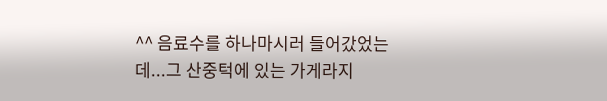^^ 음료수를 하나마시러 들어갔었는데...그 산중턱에 있는 가게라지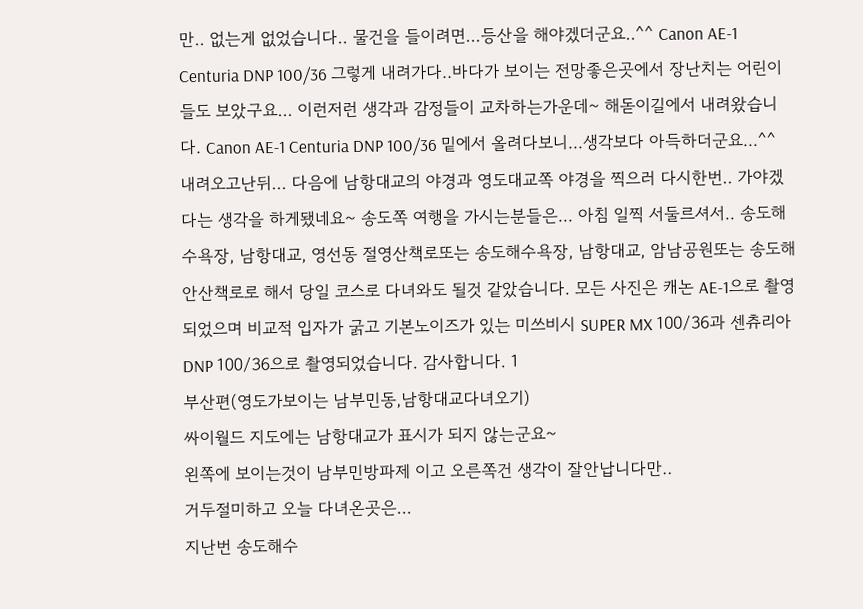만.. 없는게 없었습니다.. 물건을 들이려면...등산을 해야겠더군요..^^ Canon AE-1 Centuria DNP 100/36 그렇게 내려가다..바다가 보이는 전망좋은곳에서 장난치는 어린이들도 보았구요... 이런저런 생각과 감정들이 교차하는가운데~ 해돋이길에서 내려왔습니다. Canon AE-1 Centuria DNP 100/36 밑에서 올려다보니...생각보다 아득하더군요...^^ 내려오고난뒤... 다음에 남항대교의 야경과 영도대교쪽 야경을 찍으러 다시한번.. 가야겠다는 생각을 하게됐네요~ 송도쪽 여행을 가시는분들은... 아침 일찍 서둘르셔서.. 송도해수욕장, 남항대교, 영선동 절영산책로또는 송도해수욕장, 남항대교, 암남공원또는 송도해안산책로로 해서 당일 코스로 다녀와도 될것 같았습니다. 모든 사진은 캐논 AE-1으로 촬영되었으며 비교적 입자가 굵고 기본노이즈가 있는 미쓰비시 SUPER MX 100/36과 센츄리아 DNP 100/36으로 촬영되었습니다. 감사합니다. 1
부산편(영도가보이는 남부민동,남항대교다녀오기)
싸이월드 지도에는 남항대교가 표시가 되지 않는군요~
왼쪽에 보이는것이 남부민방파제 이고 오른쪽건 생각이 잘안납니다만..
거두절미하고 오늘 다녀온곳은...
지난번 송도해수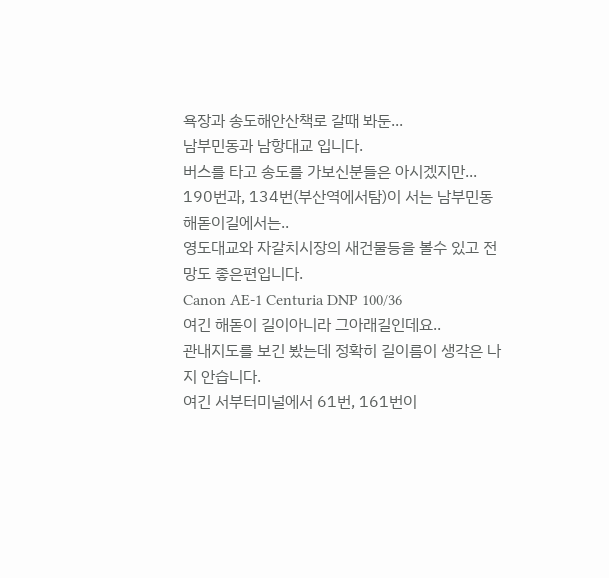욕장과 송도해안산책로 갈때 봐둔...
남부민동과 남항대교 입니다.
버스를 타고 송도를 가보신분들은 아시겠지만...
190번과, 134번(부산역에서탐)이 서는 남부민동 해돋이길에서는..
영도대교와 자갈치시장의 새건물등을 볼수 있고 전망도 좋은편입니다.
Canon AE-1 Centuria DNP 100/36
여긴 해돋이 길이아니라 그아래길인데요..
관내지도를 보긴 봤는데 정확히 길이름이 생각은 나지 안습니다.
여긴 서부터미널에서 61번, 161번이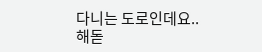다니는 도로인데요..
해돋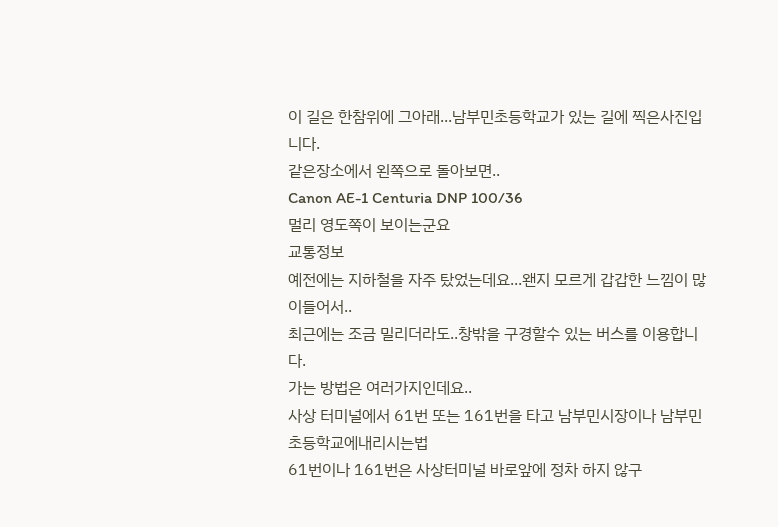이 길은 한참위에 그아래...남부민초등학교가 있는 길에 찍은사진입니다.
같은장소에서 왼쪽으로 돌아보면..
Canon AE-1 Centuria DNP 100/36
멀리 영도쪽이 보이는군요
교통정보
예전에는 지하철을 자주 탔었는데요...왠지 모르게 갑갑한 느낌이 많이들어서..
최근에는 조금 밀리더라도..창밖을 구경할수 있는 버스를 이용합니다.
가는 방법은 여러가지인데요..
사상 터미널에서 61번 또는 161번을 타고 남부민시장이나 남부민초등학교에내리시는법
61번이나 161번은 사상터미널 바로앞에 정차 하지 않구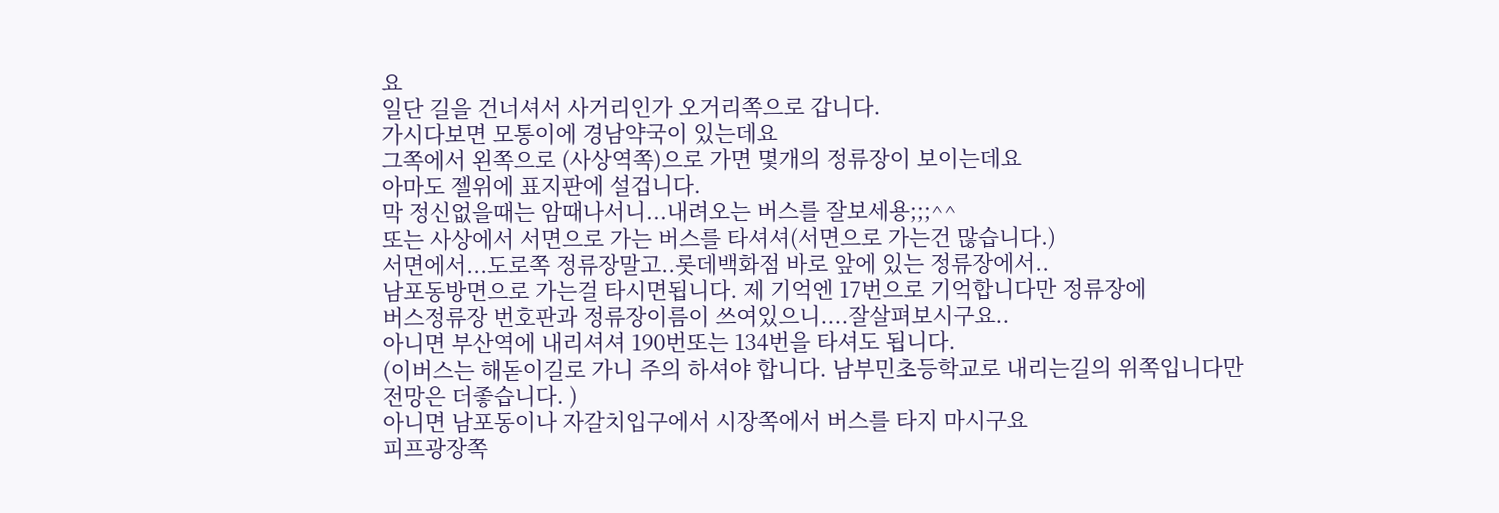요
일단 길을 건너셔서 사거리인가 오거리쪽으로 갑니다.
가시다보면 모통이에 경남약국이 있는데요
그쪽에서 왼쪽으로 (사상역쪽)으로 가면 몇개의 정류장이 보이는데요
아마도 젤위에 표지판에 설겁니다.
막 정신없을때는 암때나서니...내려오는 버스를 잘보세용;;;^^
또는 사상에서 서면으로 가는 버스를 타셔셔(서면으로 가는건 많습니다.)
서면에서...도로쪽 정류장말고..롯데백화점 바로 앞에 있는 정류장에서..
남포동방면으로 가는걸 타시면됩니다. 제 기억엔 17번으로 기억합니다만 정류장에
버스정류장 번호판과 정류장이름이 쓰여있으니....잘살펴보시구요..
아니면 부산역에 내리셔셔 190번또는 134번을 타셔도 됩니다.
(이버스는 해돋이길로 가니 주의 하셔야 합니다. 남부민초등학교로 내리는길의 위쪽입니다만
전망은 더좋습니다. )
아니면 남포동이나 자갈치입구에서 시장쪽에서 버스를 타지 마시구요
피프광장쪽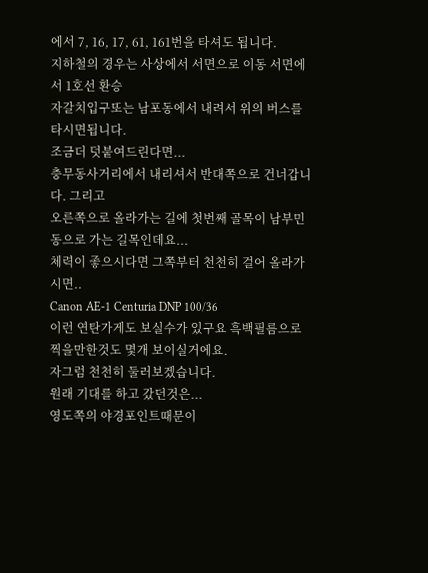에서 7, 16, 17, 61, 161번을 타셔도 됩니다.
지하철의 경우는 사상에서 서면으로 이동 서면에서 1호선 환승
자갈치입구또는 남포동에서 내려서 위의 버스를 타시면됩니다.
조금더 덧붙여드린다면...
충무동사거리에서 내리셔서 반대쪽으로 건너갑니다. 그리고
오른쪽으로 올라가는 길에 첫번째 골목이 남부민동으로 가는 길목인데요...
체력이 좋으시다면 그쪽부터 천천히 걸어 올라가시면..
Canon AE-1 Centuria DNP 100/36
이런 연탄가게도 보실수가 있구요 흑백필름으로 찍을만한것도 몇개 보이실거에요.
자그럼 천천히 둘러보겠습니다.
원래 기대를 하고 갔던것은...
영도쪽의 야경포인트때문이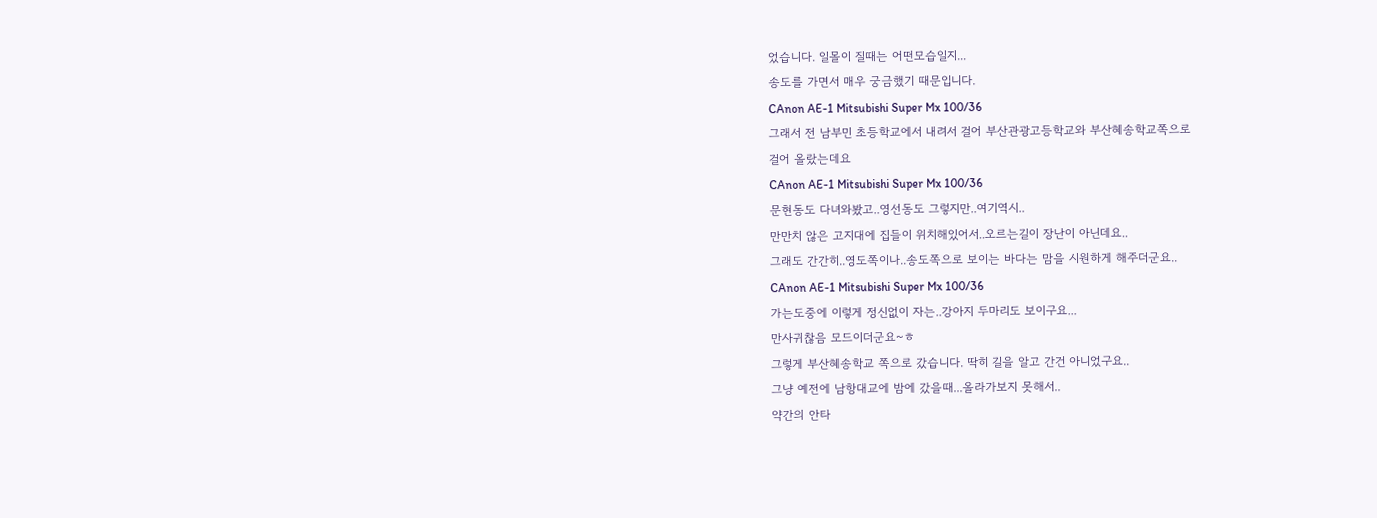었습니다. 일몰이 질때는 어떤모습일지...
송도를 가면서 매우 궁금했기 때문입니다.
CAnon AE-1 Mitsubishi Super Mx 100/36
그래서 전 남부민 초등학교에서 내려서 걸어 부산관광고등학교와 부산혜송학교쪽으로
걸어 올랐는데요
CAnon AE-1 Mitsubishi Super Mx 100/36
문현동도 다녀와봤고..영선동도 그렇지만..여기역시..
만만치 않은 고지대에 집들이 위치해있어서..오르는길이 장난이 아닌데요..
그래도 간간히..영도쪽이나..송도쪽으로 보이는 바다는 맘을 시원하게 해주더군요..
CAnon AE-1 Mitsubishi Super Mx 100/36
가는도중에 이렇게 정신없이 자는..강아지 두마리도 보이구요...
만사귀찮음 모드이더군요~ㅎ
그렇게 부산혜송학교 쪽으로 갔습니다. 딱히 길을 알고 간건 아니었구요..
그냥 예전에 남항대교에 밤에 갔을때...올라가보지 못해서..
약간의 안타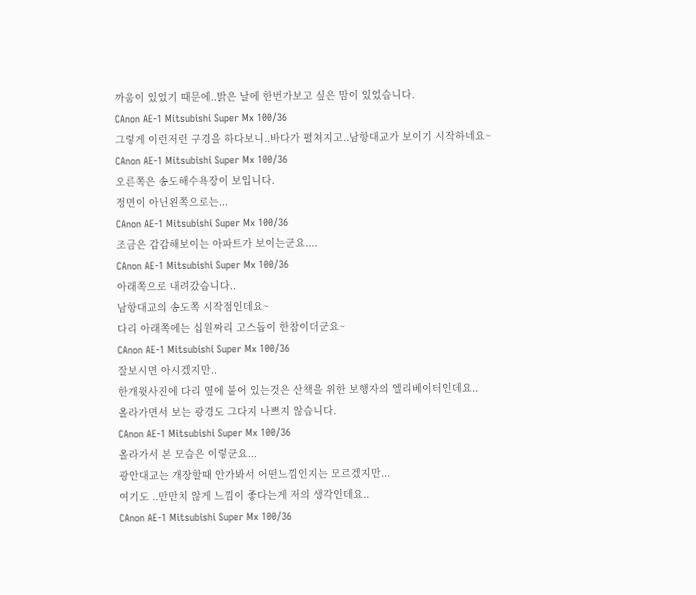까움이 있었기 때문에..밝은 날에 한번가보고 싶은 맘이 있었습니다.
CAnon AE-1 Mitsubishi Super Mx 100/36
그렇게 이런저런 구경을 하다보니..바다가 펼쳐지고..남항대교가 보이기 시작하네요~
CAnon AE-1 Mitsubishi Super Mx 100/36
오른쪽은 송도해수욕장이 보입니다.
정면이 아닌왼쪽으로는...
CAnon AE-1 Mitsubishi Super Mx 100/36
조금은 갑갑해보이는 아파트가 보이는군요....
CAnon AE-1 Mitsubishi Super Mx 100/36
아래쪽으로 내려갔습니다..
남항대교의 송도쪽 시작점인데요~
다리 아래쪽에는 십원짜리 고스돕이 한참이더군요~
CAnon AE-1 Mitsubishi Super Mx 100/36
잘보시면 아시겠지만..
한개윗사진에 다리 옆에 붙어 있는것은 산책을 위한 보행자의 엘리베이터인데요..
올라가면서 보는 광경도 그다지 나쁘지 않습니다.
CAnon AE-1 Mitsubishi Super Mx 100/36
올라가서 본 모습은 이렇군요...
광안대교는 개장할때 안가봐서 어떤느낌인지는 모르겠지만...
여기도 ..만만치 않게 느낌이 좋다는게 저의 생각인데요..
CAnon AE-1 Mitsubishi Super Mx 100/36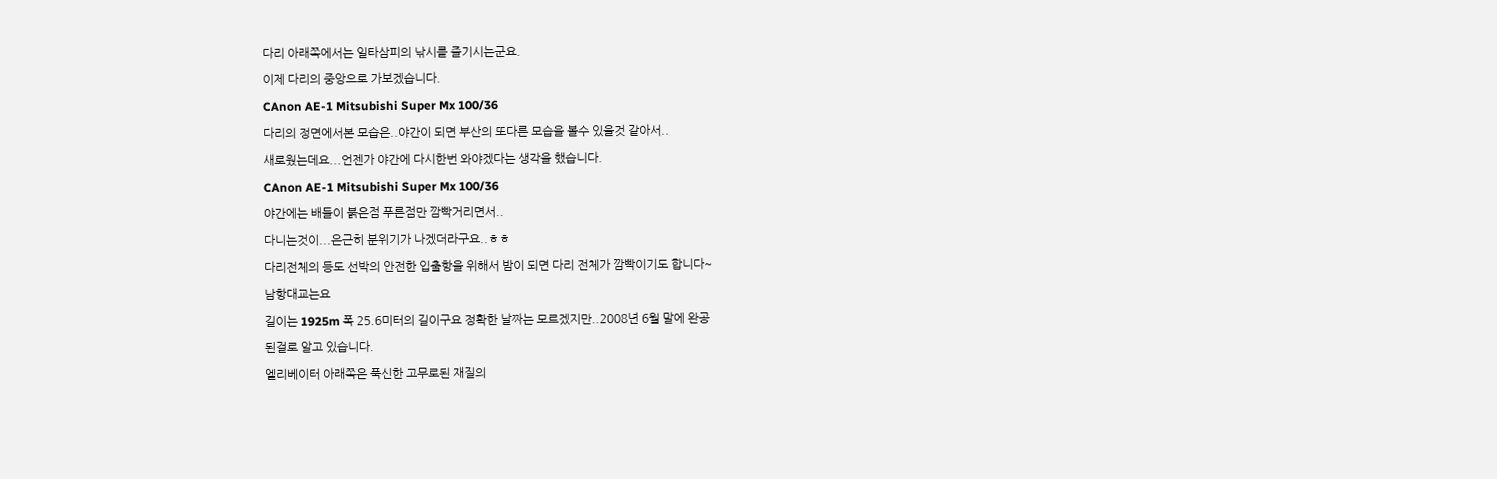다리 아래쪽에서는 일타삼피의 낚시를 즐기시는군요.
이제 다리의 중앙으로 가보겠습니다.
CAnon AE-1 Mitsubishi Super Mx 100/36
다리의 정면에서본 모습은..야간이 되면 부산의 또다른 모습을 볼수 있을것 같아서..
새로웠는데요...언젠가 야간에 다시한번 와야겠다는 생각을 했습니다.
CAnon AE-1 Mitsubishi Super Mx 100/36
야간에는 배들이 붉은점 푸른점만 깜빡거리면서..
다니는것이...은근히 분위기가 나겠더라구요..ㅎㅎ
다리전체의 등도 선박의 안전한 입출항을 위해서 밤이 되면 다리 전체가 깜빡이기도 합니다~
남항대교는요
길이는 1925m 폭 25.6미터의 길이구요 정확한 날짜는 모르겠지만..2008년 6월 말에 완공
된걸로 알고 있습니다.
엘리베이터 아래쪽은 푹신한 고무로된 재질의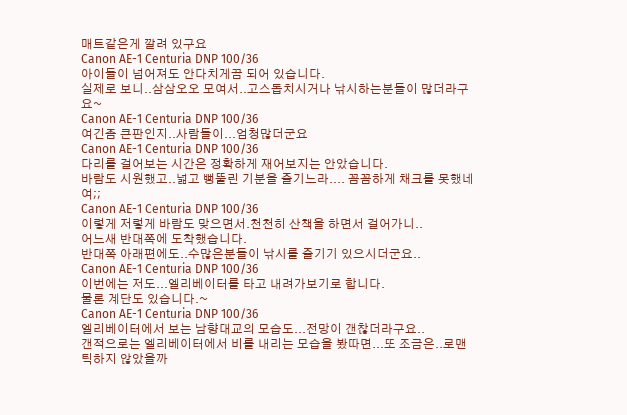매트같은게 깔려 있구요
Canon AE-1 Centuria DNP 100/36
아이들이 넘어져도 안다치게끔 되어 있습니다.
실제로 보니..삼삼오오 모여서..고스돕치시거나 낚시하는분들이 많더라구요~
Canon AE-1 Centuria DNP 100/36
여긴좀 큰판인지..사람들이...엄청많더군요
Canon AE-1 Centuria DNP 100/36
다리를 걸어보는 시간은 정확하게 재어보지는 안았습니다.
바람도 시원했고..넓고 뻥뚤린 기분을 즐기느라.... 꼼꼼하게 채크를 못했네여;;
Canon AE-1 Centuria DNP 100/36
이렇게 저렇게 바람도 맞으면서.천천히 산책을 하면서 걸어가니..
어느새 반대쪽에 도착했습니다.
반대쪽 아래편에도..수많은분들이 낚시를 즐기기 있으시더군요..
Canon AE-1 Centuria DNP 100/36
이번에는 저도...엘리베이터를 타고 내려가보기로 합니다.
물론 계단도 있습니다.~
Canon AE-1 Centuria DNP 100/36
엘리베이터에서 보는 남향대교의 모습도...전망이 갠찮더라구요..
갠적으로는 엘리베이터에서 비를 내리는 모습을 봤따면...또 조금은..로맨틱하지 않았을까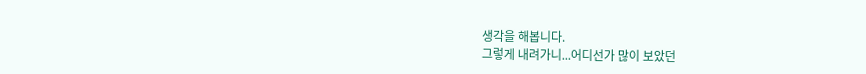생각을 해봅니다.
그렇게 내려가니...어디선가 많이 보았던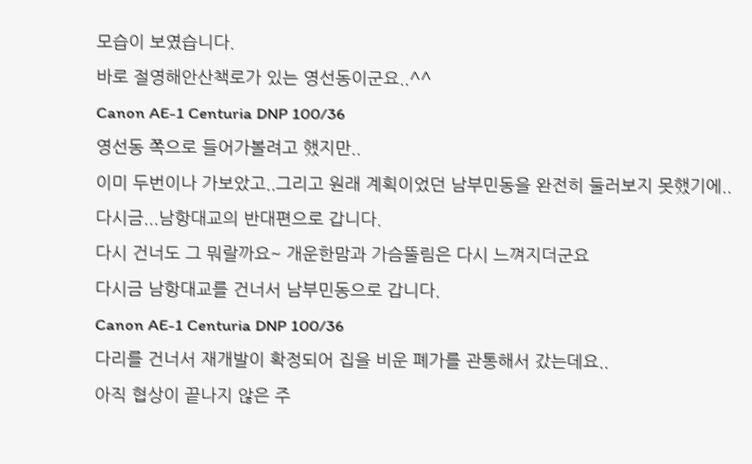모습이 보였습니다.
바로 절영해안산책로가 있는 영선동이군요..^^
Canon AE-1 Centuria DNP 100/36
영선동 쪽으로 들어가볼려고 했지만..
이미 두번이나 가보았고..그리고 원래 계획이었던 남부민동을 완전히 둘러보지 못했기에..
다시금...남항대교의 반대편으로 갑니다.
다시 건너도 그 뭐랄까요~ 개운한맘과 가슴뚤림은 다시 느껴지더군요
다시금 남항대교를 건너서 남부민동으로 갑니다.
Canon AE-1 Centuria DNP 100/36
다리를 건너서 재개발이 확정되어 집을 비운 폐가를 관통해서 갔는데요..
아직 협상이 끝나지 않은 주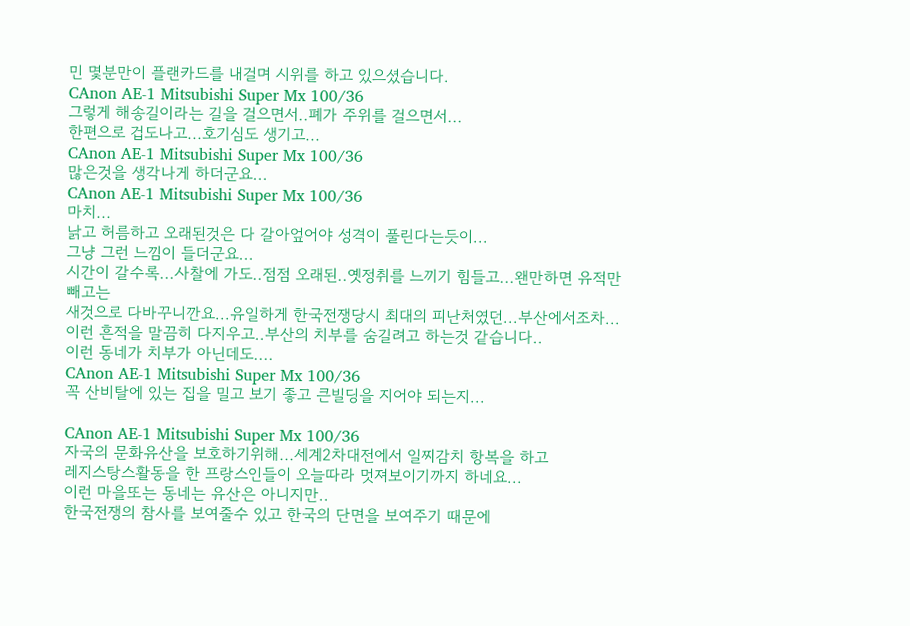민 몇분만이 플랜카드를 내걸며 시위를 하고 있으셨습니다.
CAnon AE-1 Mitsubishi Super Mx 100/36
그렇게 해송길이라는 길을 걸으면서..폐가 주위를 걸으면서...
한편으로 겁도나고...호기심도 생기고...
CAnon AE-1 Mitsubishi Super Mx 100/36
많은것을 생각나게 하더군요...
CAnon AE-1 Mitsubishi Super Mx 100/36
마치...
낡고 허름하고 오래된것은 다 갈아엎어야 성격이 풀린다는듯이...
그냥 그런 느낌이 들더군요...
시간이 갈수록...사찰에 가도..점점 오래된..옛정취를 느끼기 힘들고...왠만하면 유적만 빼고는
새것으로 다바꾸니깐요...유일하게 한국전쟁당시 최대의 피난처였던...부산에서조차...
이런 흔적을 말끔히 다지우고..부산의 치부를 숨길려고 하는것 같습니다..
이런 동네가 치부가 아닌데도....
CAnon AE-1 Mitsubishi Super Mx 100/36
꼭 산비탈에 있는 집을 밀고 보기 좋고 큰빌딩을 지어야 되는지...

CAnon AE-1 Mitsubishi Super Mx 100/36
자국의 문화유산을 보호하기위해...세계2차대전에서 일찌감치 항복을 하고
레지스탕스활동을 한 프랑스인들이 오늘따라 멋져보이기까지 하네요...
이런 마을또는 동네는 유산은 아니지만..
한국전쟁의 참사를 보여줄수 있고 한국의 단면을 보여주기 때문에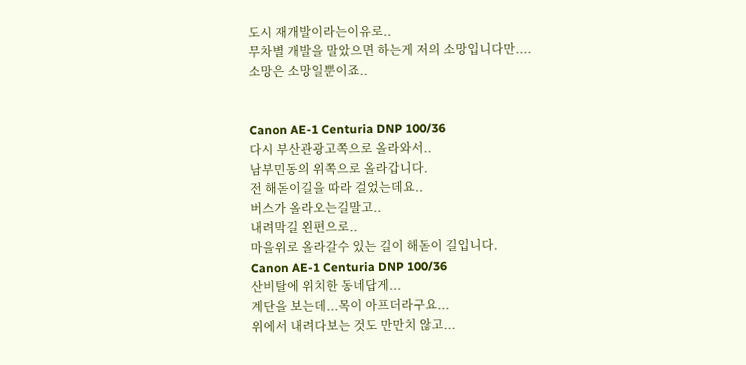도시 재개발이라는이유로..
무차별 개발을 말았으면 하는게 저의 소망입니다만....
소망은 소망일뿐이죠..


Canon AE-1 Centuria DNP 100/36
다시 부산관광고쪽으로 올라와서..
남부민동의 위쪽으로 올라갑니다.
전 해돋이길을 따라 걸었는데요..
버스가 올라오는길말고..
내려막길 왼편으로..
마을위로 올라갈수 있는 길이 해돋이 길입니다.
Canon AE-1 Centuria DNP 100/36
산비탈에 위치한 동네답게...
계단을 보는데...목이 아프더라구요...
위에서 내려다보는 것도 만만치 않고...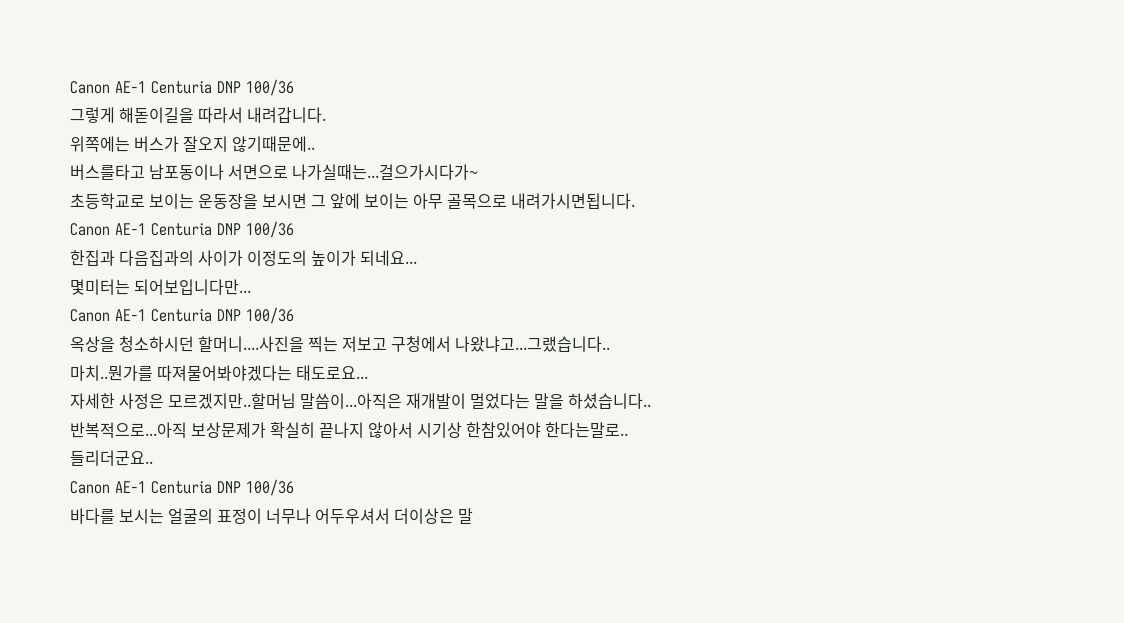Canon AE-1 Centuria DNP 100/36
그렇게 해돋이길을 따라서 내려갑니다.
위쪽에는 버스가 잘오지 않기때문에..
버스를타고 남포동이나 서면으로 나가실때는...걸으가시다가~
초등학교로 보이는 운동장을 보시면 그 앞에 보이는 아무 골목으로 내려가시면됩니다.
Canon AE-1 Centuria DNP 100/36
한집과 다음집과의 사이가 이정도의 높이가 되네요...
몇미터는 되어보입니다만...
Canon AE-1 Centuria DNP 100/36
옥상을 청소하시던 할머니....사진을 찍는 저보고 구청에서 나왔냐고...그랬습니다..
마치..뭔가를 따져물어봐야겠다는 태도로요...
자세한 사정은 모르겠지만..할머님 말씀이...아직은 재개발이 멀었다는 말을 하셨습니다..
반복적으로...아직 보상문제가 확실히 끝나지 않아서 시기상 한참있어야 한다는말로..
들리더군요..
Canon AE-1 Centuria DNP 100/36
바다를 보시는 얼굴의 표정이 너무나 어두우셔서 더이상은 말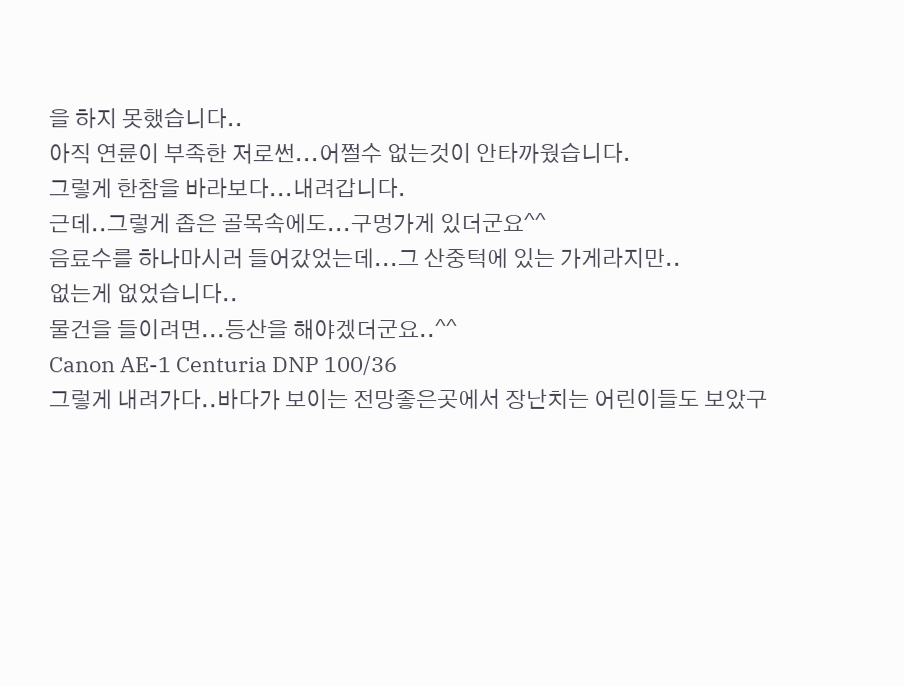을 하지 못했습니다..
아직 연륜이 부족한 저로썬...어쩔수 없는것이 안타까웠습니다.
그렇게 한참을 바라보다...내려갑니다.
근데..그렇게 좁은 골목속에도...구멍가게 있더군요^^
음료수를 하나마시러 들어갔었는데...그 산중턱에 있는 가게라지만..
없는게 없었습니다..
물건을 들이려면...등산을 해야겠더군요..^^
Canon AE-1 Centuria DNP 100/36
그렇게 내려가다..바다가 보이는 전망좋은곳에서 장난치는 어린이들도 보았구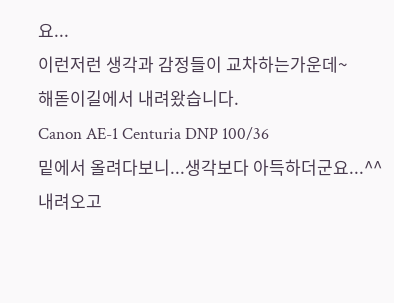요...
이런저런 생각과 감정들이 교차하는가운데~
해돋이길에서 내려왔습니다.
Canon AE-1 Centuria DNP 100/36
밑에서 올려다보니...생각보다 아득하더군요...^^
내려오고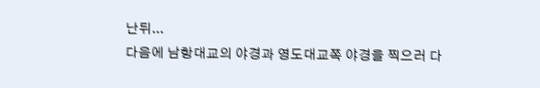난뒤...
다음에 남항대교의 야경과 영도대교쪽 야경을 찍으러 다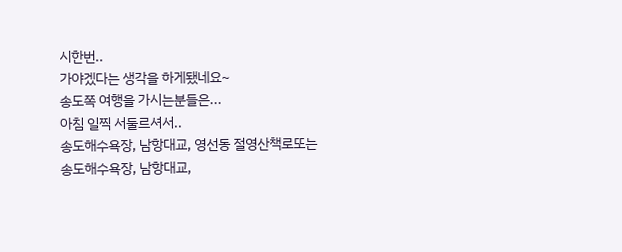시한번..
가야겠다는 생각을 하게됐네요~
송도쪽 여행을 가시는분들은...
아침 일찍 서둘르셔서..
송도해수욕장, 남항대교, 영선동 절영산책로또는
송도해수욕장, 남항대교,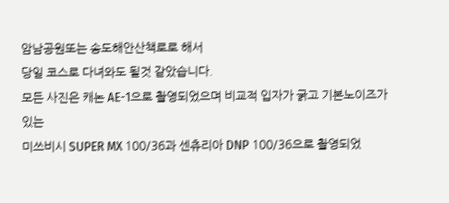암남공원또는 송도해안산책로로 해서
당일 코스로 다녀와도 될것 같았습니다.
모든 사진은 캐논 AE-1으로 촬영되었으며 비교적 입자가 굵고 기본노이즈가 있는
미쓰비시 SUPER MX 100/36과 센츄리아 DNP 100/36으로 촬영되었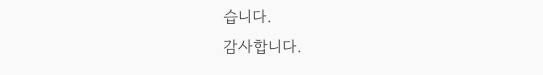습니다.
감사합니다.